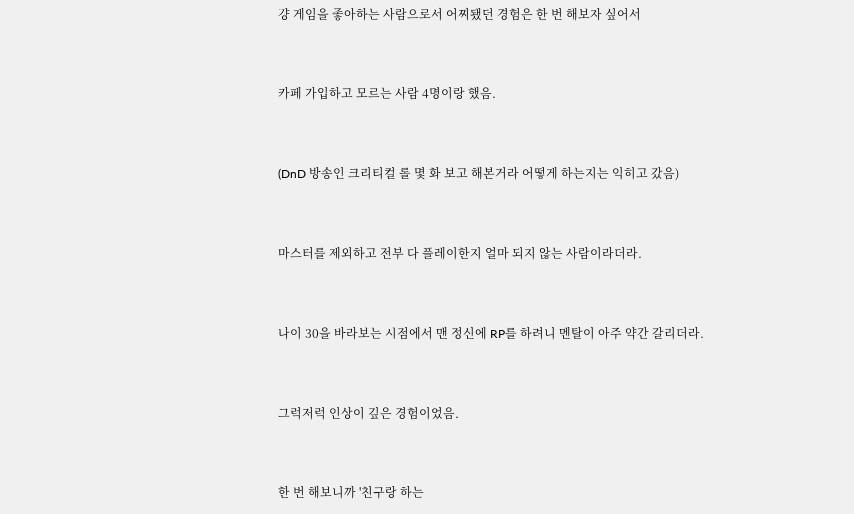걍 게임을 좋아하는 사람으로서 어찌됐던 경험은 한 번 해보자 싶어서


카페 가입하고 모르는 사람 4명이랑 했음.


(DnD 방송인 크리티컬 롤 몇 화 보고 해본거라 어떻게 하는지는 익히고 갔음)


마스터를 제외하고 전부 다 플레이한지 얼마 되지 않는 사람이라더라.


나이 30을 바라보는 시점에서 맨 정신에 RP를 하려니 멘탈이 아주 약간 갈리더라.


그럭저럭 인상이 깊은 경험이었음.


한 번 해보니까 '친구랑 하는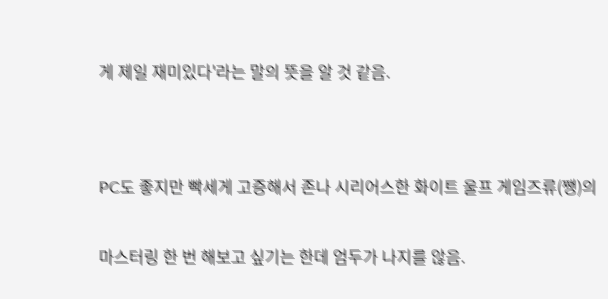게 제일 재미있다'라는 말의 뜻을 알 것 같음.




PC도 좋지만 빡세게 고증해서 존나 시리어스한 화이트 울프 게임즈류(쨍)의


마스터링 한 번 해보고 싶기는 한데 엄두가 나지를 않음.